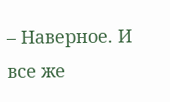– Наверное. И все же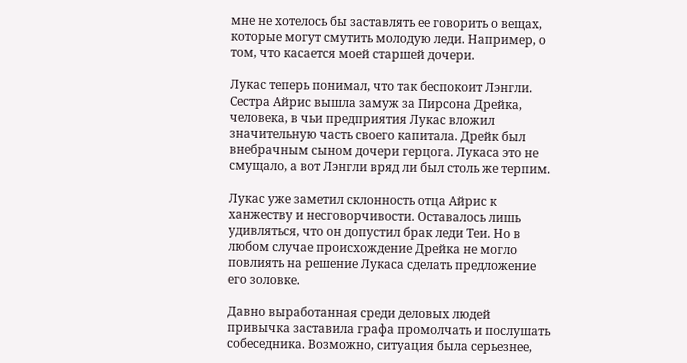мне не хотелось бы заставлять ее говорить о вещах, которые могут смутить молодую леди. Например, о том, что касается моей старшей дочери.

Лукас теперь понимал, что так беспокоит Лэнгли. Сестра Айрис вышла замуж за Пирсона Дрейка, человека, в чьи предприятия Лукас вложил значительную часть своего капитала. Дрейк был внебрачным сыном дочери герцога. Лукаса это не смущало, а вот Лэнгли вряд ли был столь же терпим.

Лукас уже заметил склонность отца Айрис к ханжеству и несговорчивости. Оставалось лишь удивляться, что он допустил брак леди Теи. Но в любом случае происхождение Дрейка не могло повлиять на решение Лукаса сделать предложение его золовке.

Давно выработанная среди деловых людей привычка заставила графа промолчать и послушать собеседника. Возможно, ситуация была серьезнее,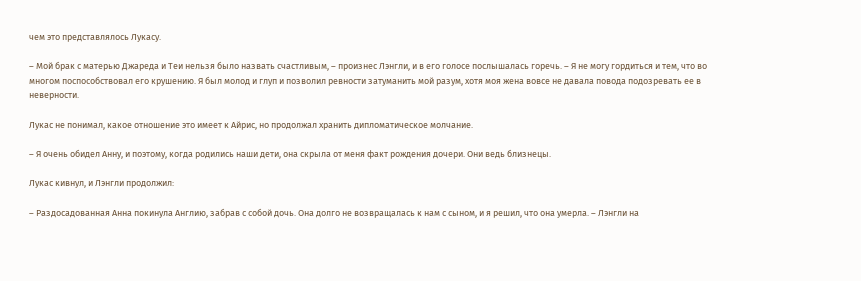чем это представлялось Лукасу.

– Мой брак с матерью Джареда и Теи нельзя было назвать счастливым, – произнес Лэнгли, и в его голосе послышалась горечь. – Я не могу гордиться и тем, что во многом поспособствовал его крушению. Я был молод и глуп и позволил ревности затуманить мой разум, хотя моя жена вовсе не давала повода подозревать ее в неверности.

Лукас не понимал, какое отношение это имеет к Айрис, но продолжал хранить дипломатическое молчание.

– Я очень обидел Анну, и поэтому, когда родились наши дети, она скрыла от меня факт рождения дочери. Они ведь близнецы.

Лукас кивнул, и Лэнгли продолжил:

– Раздосадованная Анна покинула Англию, забрав с собой дочь. Она долго не возвращалась к нам с сыном, и я решил, что она умерла. – Лэнгли на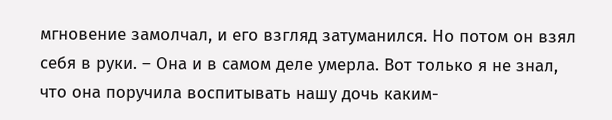мгновение замолчал, и его взгляд затуманился. Но потом он взял себя в руки. – Она и в самом деле умерла. Вот только я не знал, что она поручила воспитывать нашу дочь каким-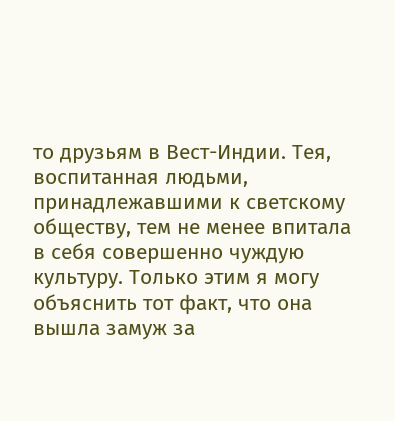то друзьям в Вест-Индии. Тея, воспитанная людьми, принадлежавшими к светскому обществу, тем не менее впитала в себя совершенно чуждую культуру. Только этим я могу объяснить тот факт, что она вышла замуж за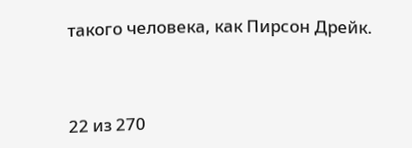такого человека, как Пирсон Дрейк.



22 из 270